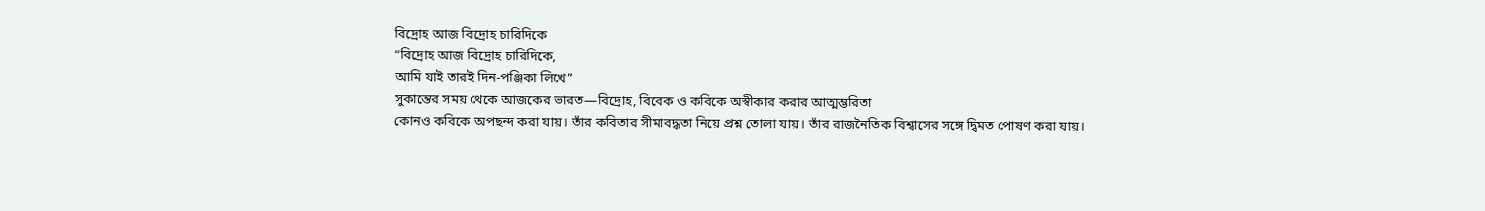বিদ্রোহ আজ বিদ্রোহ চারিদিকে
“বিদ্রোহ আজ বিদ্রোহ চারিদিকে,
আমি যাই তারই দিন-পঞ্জিকা লিখে”
সুকান্তের সময় থেকে আজকের ভারত—বিদ্রোহ, বিবেক ও কবিকে অস্বীকার করার আত্মম্ভরিতা
কোনও কবিকে অপছন্দ করা যায়। তাঁর কবিতার সীমাবদ্ধতা নিয়ে প্রশ্ন তোলা যায়। তাঁর রাজনৈতিক বিশ্বাসের সঙ্গে দ্বিমত পোষণ করা যায়।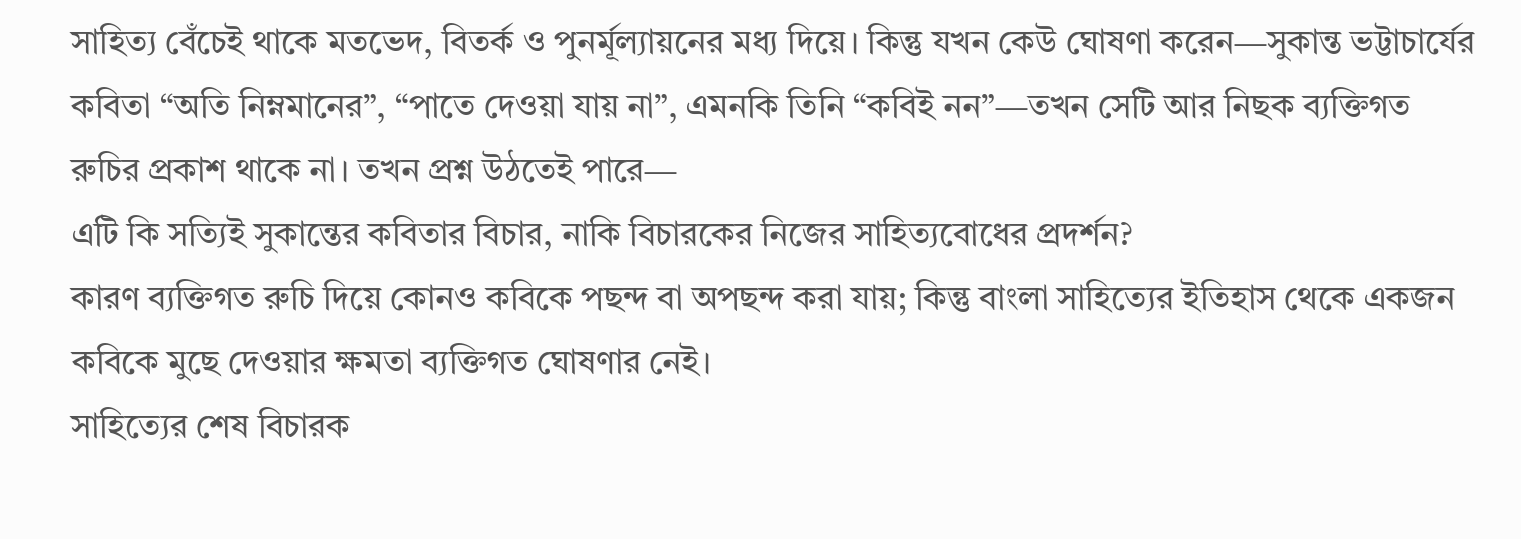সাহিত্য বেঁচেই থাকে মতভেদ, বিতর্ক ও পুনর্মূল্যায়নের মধ্য দিয়ে। কিন্তু যখন কেউ ঘোষণা করেন—সুকান্ত ভট্টাচার্যের কবিতা “অতি নিম্নমানের”, “পাতে দেওয়া যায় না”, এমনকি তিনি “কবিই নন”—তখন সেটি আর নিছক ব্যক্তিগত রুচির প্রকাশ থাকে না। তখন প্রশ্ন উঠতেই পারে—
এটি কি সত্যিই সুকান্তের কবিতার বিচার, নাকি বিচারকের নিজের সাহিত্যবোধের প্রদর্শন?
কারণ ব্যক্তিগত রুচি দিয়ে কোনও কবিকে পছন্দ বা অপছন্দ করা যায়; কিন্তু বাংলা সাহিত্যের ইতিহাস থেকে একজন কবিকে মুছে দেওয়ার ক্ষমতা ব্যক্তিগত ঘোষণার নেই।
সাহিত্যের শেষ বিচারক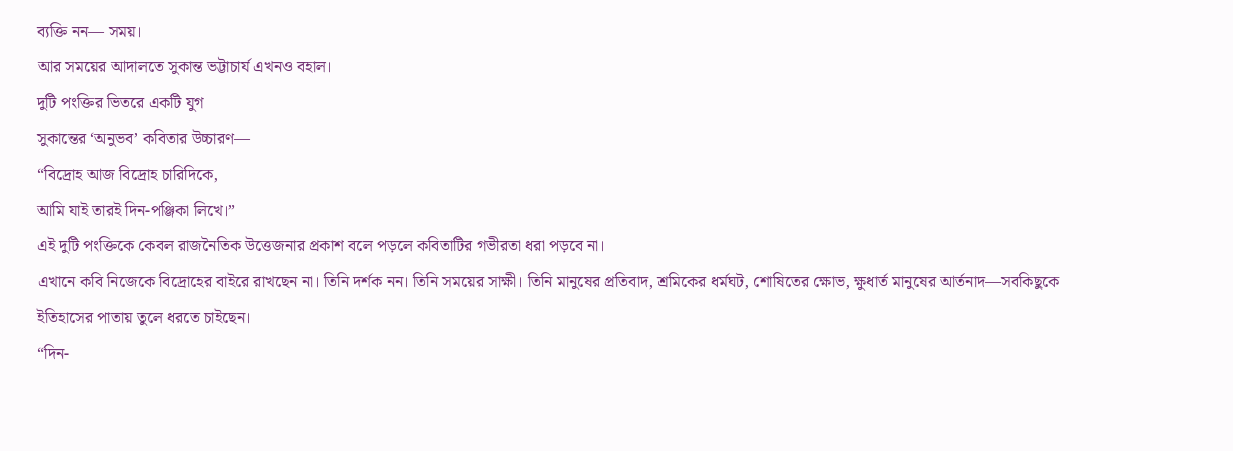ব্যক্তি নন— সময়।
আর সময়ের আদালতে সুকান্ত ভট্টাচার্য এখনও বহাল।
দুটি পংক্তির ভিতরে একটি যুগ
সুকান্তের ‘অনুভব’ কবিতার উচ্চারণ—
“বিদ্রোহ আজ বিদ্রোহ চারিদিকে,
আমি যাই তারই দিন-পঞ্জিকা লিখে।”
এই দুটি পংক্তিকে কেবল রাজনৈতিক উত্তেজনার প্রকাশ বলে পড়লে কবিতাটির গভীরতা ধরা পড়বে না।
এখানে কবি নিজেকে বিদ্রোহের বাইরে রাখছেন না। তিনি দর্শক নন। তিনি সময়ের সাক্ষী। তিনি মানুষের প্রতিবাদ, শ্রমিকের ধর্মঘট, শোষিতের ক্ষোভ, ক্ষুধার্ত মানুষের আর্তনাদ—সবকিছুকে ইতিহাসের পাতায় তুলে ধরতে চাইছেন।
“দিন-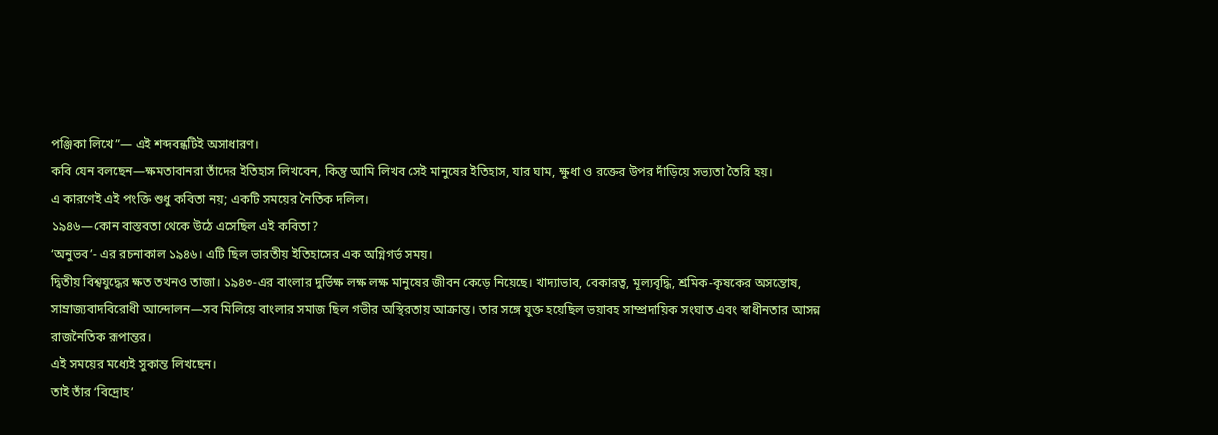পঞ্জিকা লিখে”— এই শব্দবন্ধটিই অসাধারণ।
কবি যেন বলছেন—ক্ষমতাবানরা তাঁদের ইতিহাস লিখবেন, কিন্তু আমি লিখব সেই মানুষের ইতিহাস, যার ঘাম, ক্ষুধা ও রক্তের উপর দাঁড়িয়ে সভ্যতা তৈরি হয়।
এ কারণেই এই পংক্তি শুধু কবিতা নয়; একটি সময়ের নৈতিক দলিল।
১৯৪৬—কোন বাস্তবতা থেকে উঠে এসেছিল এই কবিতা?
‘অনুভব’- এর রচনাকাল ১৯৪৬। এটি ছিল ভারতীয় ইতিহাসের এক অগ্নিগর্ভ সময়।
দ্বিতীয় বিশ্বযুদ্ধের ক্ষত তখনও তাজা। ১৯৪৩-এর বাংলার দুর্ভিক্ষ লক্ষ লক্ষ মানুষের জীবন কেড়ে নিয়েছে। খাদ্যাভাব, বেকারত্ব, মূল্যবৃদ্ধি, শ্রমিক-কৃষকের অসন্তোষ, সাম্রাজ্যবাদবিরোধী আন্দোলন—সব মিলিয়ে বাংলার সমাজ ছিল গভীর অস্থিরতায় আক্রান্ত। তার সঙ্গে যুক্ত হয়েছিল ভয়াবহ সাম্প্রদায়িক সংঘাত এবং স্বাধীনতার আসন্ন রাজনৈতিক রূপান্তর।
এই সময়ের মধ্যেই সুকান্ত লিখছেন।
তাই তাঁর ‘বিদ্রোহ’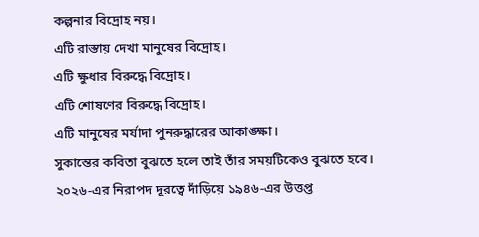কল্পনার বিদ্রোহ নয়।
এটি রাস্তায় দেখা মানুষের বিদ্রোহ।
এটি ক্ষুধার বিরুদ্ধে বিদ্রোহ।
এটি শোষণের বিরুদ্ধে বিদ্রোহ।
এটি মানুষের মর্যাদা পুনরুদ্ধারের আকাঙ্ক্ষা।
সুকান্তের কবিতা বুঝতে হলে তাই তাঁর সময়টিকেও বুঝতে হবে। ২০২৬-এর নিরাপদ দূরত্বে দাঁড়িয়ে ১৯৪৬-এর উত্তপ্ত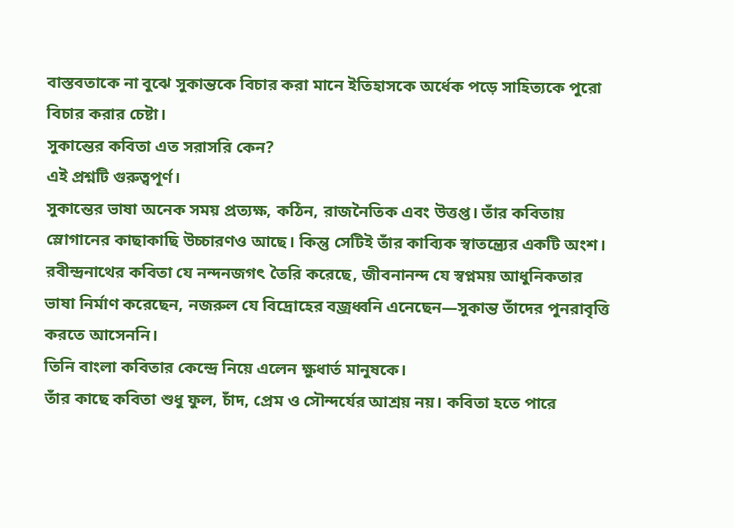বাস্তবতাকে না বুঝে সুকান্তকে বিচার করা মানে ইতিহাসকে অর্ধেক পড়ে সাহিত্যকে পুরো বিচার করার চেষ্টা।
সুকান্তের কবিতা এত সরাসরি কেন?
এই প্রশ্নটি গুরুত্বপূর্ণ।
সুকান্তের ভাষা অনেক সময় প্রত্যক্ষ, কঠিন, রাজনৈতিক এবং উত্তপ্ত। তাঁর কবিতায় স্লোগানের কাছাকাছি উচ্চারণও আছে। কিন্তু সেটিই তাঁর কাব্যিক স্বাতন্ত্র্যের একটি অংশ।
রবীন্দ্রনাথের কবিতা যে নন্দনজগৎ তৈরি করেছে, জীবনানন্দ যে স্বপ্নময় আধুনিকতার ভাষা নির্মাণ করেছেন, নজরুল যে বিদ্রোহের বজ্রধ্বনি এনেছেন—সুকান্ত তাঁদের পুনরাবৃত্তি করতে আসেননি।
তিনি বাংলা কবিতার কেন্দ্রে নিয়ে এলেন ক্ষুধার্ত মানুষকে।
তাঁর কাছে কবিতা শুধু ফুল, চাঁদ, প্রেম ও সৌন্দর্যের আশ্রয় নয়। কবিতা হতে পারে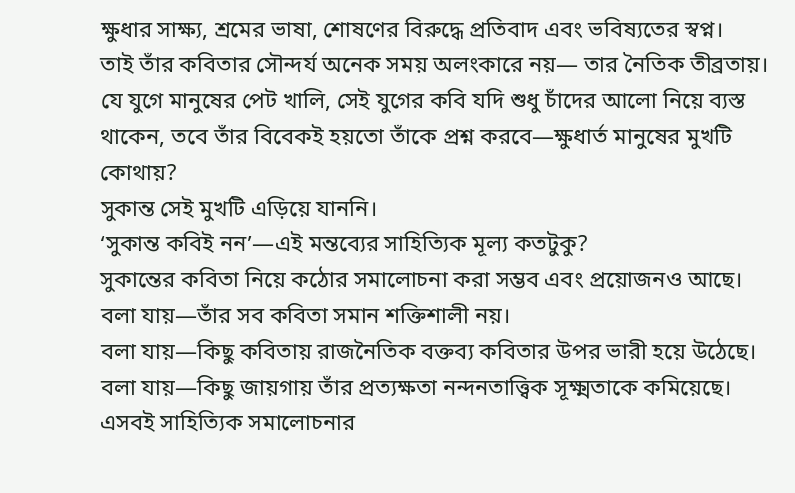ক্ষুধার সাক্ষ্য, শ্রমের ভাষা, শোষণের বিরুদ্ধে প্রতিবাদ এবং ভবিষ্যতের স্বপ্ন।
তাই তাঁর কবিতার সৌন্দর্য অনেক সময় অলংকারে নয়— তার নৈতিক তীব্রতায়।
যে যুগে মানুষের পেট খালি, সেই যুগের কবি যদি শুধু চাঁদের আলো নিয়ে ব্যস্ত থাকেন, তবে তাঁর বিবেকই হয়তো তাঁকে প্রশ্ন করবে—ক্ষুধার্ত মানুষের মুখটি কোথায়?
সুকান্ত সেই মুখটি এড়িয়ে যাননি।
‘সুকান্ত কবিই নন’—এই মন্তব্যের সাহিত্যিক মূল্য কতটুকু?
সুকান্তের কবিতা নিয়ে কঠোর সমালোচনা করা সম্ভব এবং প্রয়োজনও আছে।
বলা যায়—তাঁর সব কবিতা সমান শক্তিশালী নয়।
বলা যায়—কিছু কবিতায় রাজনৈতিক বক্তব্য কবিতার উপর ভারী হয়ে উঠেছে।
বলা যায়—কিছু জায়গায় তাঁর প্রত্যক্ষতা নন্দনতাত্ত্বিক সূক্ষ্মতাকে কমিয়েছে।
এসবই সাহিত্যিক সমালোচনার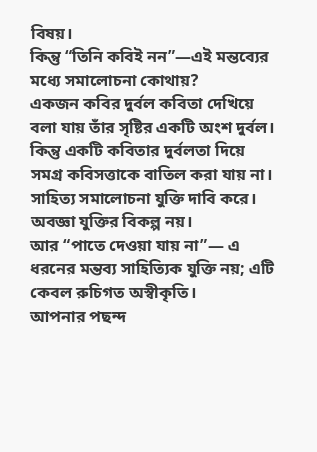বিষয়।
কিন্তু “তিনি কবিই নন”—এই মন্তব্যের মধ্যে সমালোচনা কোথায়?
একজন কবির দুর্বল কবিতা দেখিয়ে বলা যায় তাঁর সৃষ্টির একটি অংশ দুর্বল। কিন্তু একটি কবিতার দুর্বলতা দিয়ে সমগ্র কবিসত্তাকে বাতিল করা যায় না।
সাহিত্য সমালোচনা যুক্তি দাবি করে।
অবজ্ঞা যুক্তির বিকল্প নয়।
আর “পাতে দেওয়া যায় না”— এ ধরনের মন্তব্য সাহিত্যিক যুক্তি নয়; এটি কেবল রুচিগত অস্বীকৃতি।
আপনার পছন্দ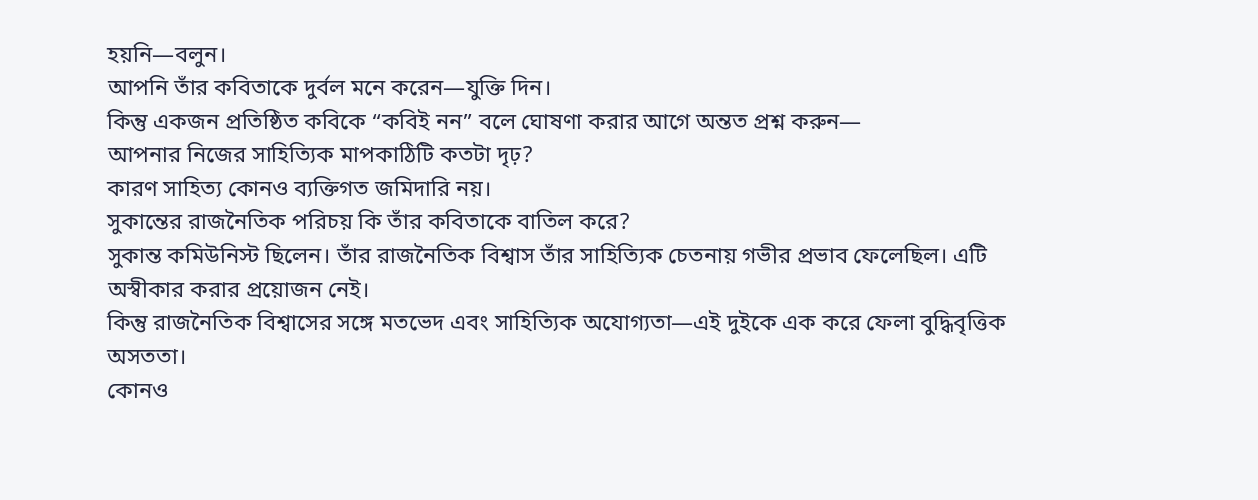হয়নি—বলুন।
আপনি তাঁর কবিতাকে দুর্বল মনে করেন—যুক্তি দিন।
কিন্তু একজন প্রতিষ্ঠিত কবিকে “কবিই নন” বলে ঘোষণা করার আগে অন্তত প্রশ্ন করুন—
আপনার নিজের সাহিত্যিক মাপকাঠিটি কতটা দৃঢ়?
কারণ সাহিত্য কোনও ব্যক্তিগত জমিদারি নয়।
সুকান্তের রাজনৈতিক পরিচয় কি তাঁর কবিতাকে বাতিল করে?
সুকান্ত কমিউনিস্ট ছিলেন। তাঁর রাজনৈতিক বিশ্বাস তাঁর সাহিত্যিক চেতনায় গভীর প্রভাব ফেলেছিল। এটি অস্বীকার করার প্রয়োজন নেই।
কিন্তু রাজনৈতিক বিশ্বাসের সঙ্গে মতভেদ এবং সাহিত্যিক অযোগ্যতা—এই দুইকে এক করে ফেলা বুদ্ধিবৃত্তিক অসততা।
কোনও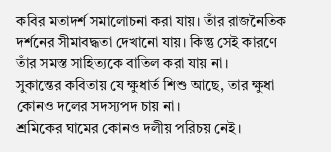কবির মতাদর্শ সমালোচনা করা যায়। তাঁর রাজনৈতিক দর্শনের সীমাবদ্ধতা দেখানো যায়। কিন্তু সেই কারণে তাঁর সমস্ত সাহিত্যকে বাতিল করা যায় না।
সুকান্তের কবিতায় যে ক্ষুধার্ত শিশু আছে, তার ক্ষুধা কোনও দলের সদস্যপদ চায় না।
শ্রমিকের ঘামের কোনও দলীয় পরিচয় নেই।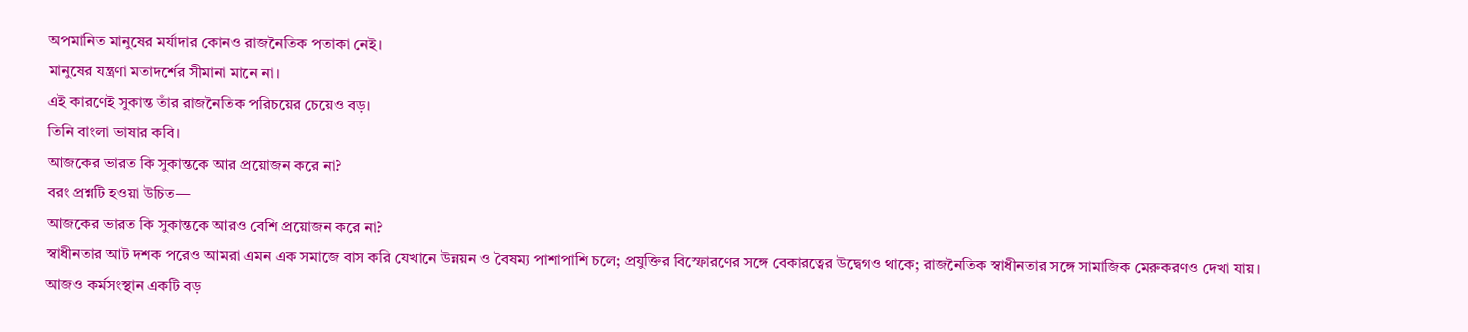অপমানিত মানুষের মর্যাদার কোনও রাজনৈতিক পতাকা নেই।
মানুষের যন্ত্রণা মতাদর্শের সীমানা মানে না।
এই কারণেই সুকান্ত তাঁর রাজনৈতিক পরিচয়ের চেয়েও বড়।
তিনি বাংলা ভাষার কবি।
আজকের ভারত কি সুকান্তকে আর প্রয়োজন করে না?
বরং প্রশ্নটি হওয়া উচিত—
আজকের ভারত কি সুকান্তকে আরও বেশি প্রয়োজন করে না?
স্বাধীনতার আট দশক পরেও আমরা এমন এক সমাজে বাস করি যেখানে উন্নয়ন ও বৈষম্য পাশাপাশি চলে; প্রযুক্তির বিস্ফোরণের সঙ্গে বেকারত্বের উদ্বেগও থাকে; রাজনৈতিক স্বাধীনতার সঙ্গে সামাজিক মেরুকরণও দেখা যায়।
আজও কর্মসংস্থান একটি বড়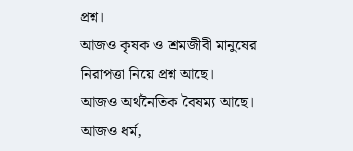প্রশ্ন।
আজও কৃষক ও শ্রমজীবী মানুষের নিরাপত্তা নিয়ে প্রশ্ন আছে।
আজও অর্থনৈতিক বৈষম্য আছে।
আজও ধর্ম,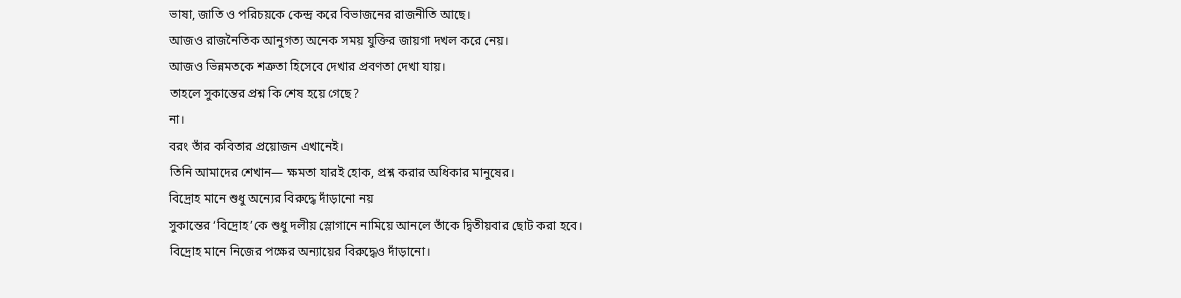ভাষা, জাতি ও পরিচয়কে কেন্দ্র করে বিভাজনের রাজনীতি আছে।
আজও রাজনৈতিক আনুগত্য অনেক সময় যুক্তির জায়গা দখল করে নেয়।
আজও ভিন্নমতকে শত্রুতা হিসেবে দেখার প্রবণতা দেখা যায়।
তাহলে সুকান্তের প্রশ্ন কি শেষ হয়ে গেছে?
না।
বরং তাঁর কবিতার প্রয়োজন এখানেই।
তিনি আমাদের শেখান— ক্ষমতা যারই হোক, প্রশ্ন করার অধিকার মানুষের।
বিদ্রোহ মানে শুধু অন্যের বিরুদ্ধে দাঁড়ানো নয়
সুকান্তের ‘বিদ্রোহ’কে শুধু দলীয় স্লোগানে নামিয়ে আনলে তাঁকে দ্বিতীয়বার ছোট করা হবে।
বিদ্রোহ মানে নিজের পক্ষের অন্যায়ের বিরুদ্ধেও দাঁড়ানো।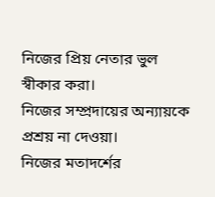নিজের প্রিয় নেতার ভুল স্বীকার করা।
নিজের সম্প্রদায়ের অন্যায়কে প্রশ্রয় না দেওয়া।
নিজের মতাদর্শের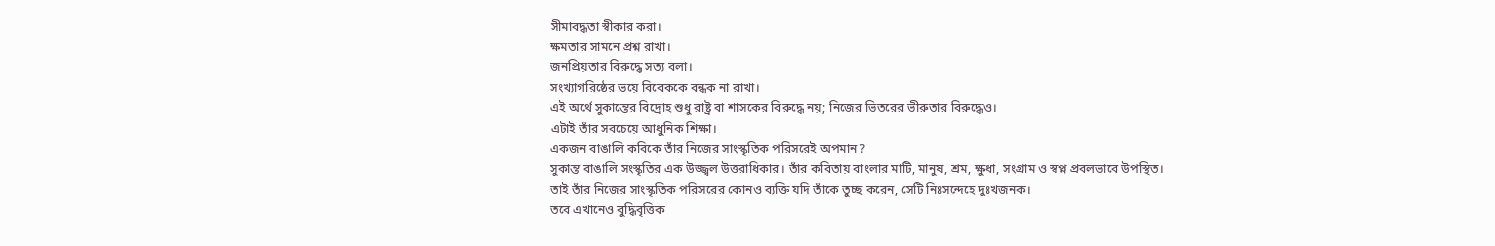সীমাবদ্ধতা স্বীকার করা।
ক্ষমতার সামনে প্রশ্ন রাখা।
জনপ্রিয়তার বিরুদ্ধে সত্য বলা।
সংখ্যাগরিষ্ঠের ভয়ে বিবেককে বন্ধক না রাখা।
এই অর্থে সুকান্তের বিদ্রোহ শুধু রাষ্ট্র বা শাসকের বিরুদ্ধে নয়; নিজের ভিতরের ভীরুতার বিরুদ্ধেও।
এটাই তাঁর সবচেয়ে আধুনিক শিক্ষা।
একজন বাঙালি কবিকে তাঁর নিজের সাংস্কৃতিক পরিসরেই অপমান?
সুকান্ত বাঙালি সংস্কৃতির এক উজ্জ্বল উত্তরাধিকার। তাঁর কবিতায় বাংলার মাটি, মানুষ, শ্রম, ক্ষুধা, সংগ্রাম ও স্বপ্ন প্রবলভাবে উপস্থিত।
তাই তাঁর নিজের সাংস্কৃতিক পরিসরের কোনও ব্যক্তি যদি তাঁকে তুচ্ছ করেন, সেটি নিঃসন্দেহে দুঃখজনক।
তবে এখানেও বুদ্ধিবৃত্তিক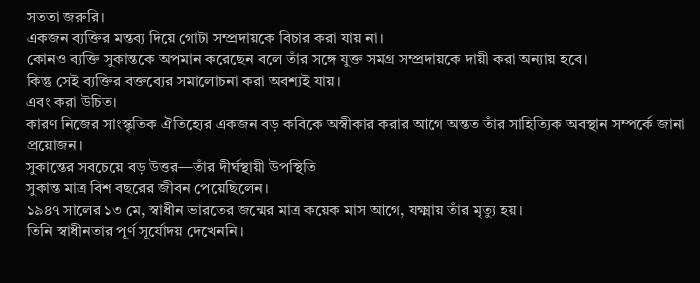সততা জরুরি।
একজন ব্যক্তির মন্তব্য দিয়ে গোটা সম্প্রদায়কে বিচার করা যায় না।
কোনও ব্যক্তি সুকান্তকে অপমান করেছেন বলে তাঁর সঙ্গে যুক্ত সমগ্র সম্প্রদায়কে দায়ী করা অন্যায় হবে।
কিন্তু সেই ব্যক্তির বক্তব্যের সমালোচনা করা অবশ্যই যায়।
এবং করা উচিত।
কারণ নিজের সাংস্কৃতিক ঐতিহ্যের একজন বড় কবিকে অস্বীকার করার আগে অন্তত তাঁর সাহিত্যিক অবস্থান সম্পর্কে জানা প্রয়োজন।
সুকান্তের সবচেয়ে বড় উত্তর—তাঁর দীর্ঘস্থায়ী উপস্থিতি
সুকান্ত মাত্র বিশ বছরের জীবন পেয়েছিলেন।
১৯৪৭ সালের ১৩ মে, স্বাধীন ভারতের জন্মের মাত্র কয়েক মাস আগে, যক্ষ্মায় তাঁর মৃত্যু হয়।
তিনি স্বাধীনতার পূর্ণ সূর্যোদয় দেখেননি।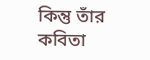কিন্তু তাঁর কবিতা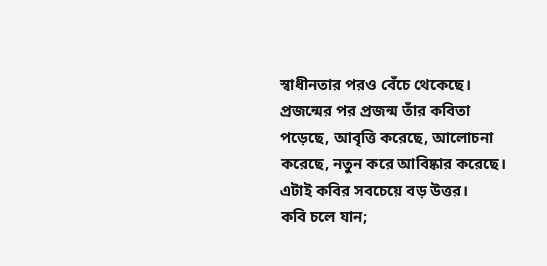স্বাধীনতার পরও বেঁচে থেকেছে।
প্রজন্মের পর প্রজন্ম তাঁর কবিতা পড়েছে, আবৃত্তি করেছে, আলোচনা করেছে, নতুন করে আবিষ্কার করেছে।
এটাই কবির সবচেয়ে বড় উত্তর।
কবি চলে যান;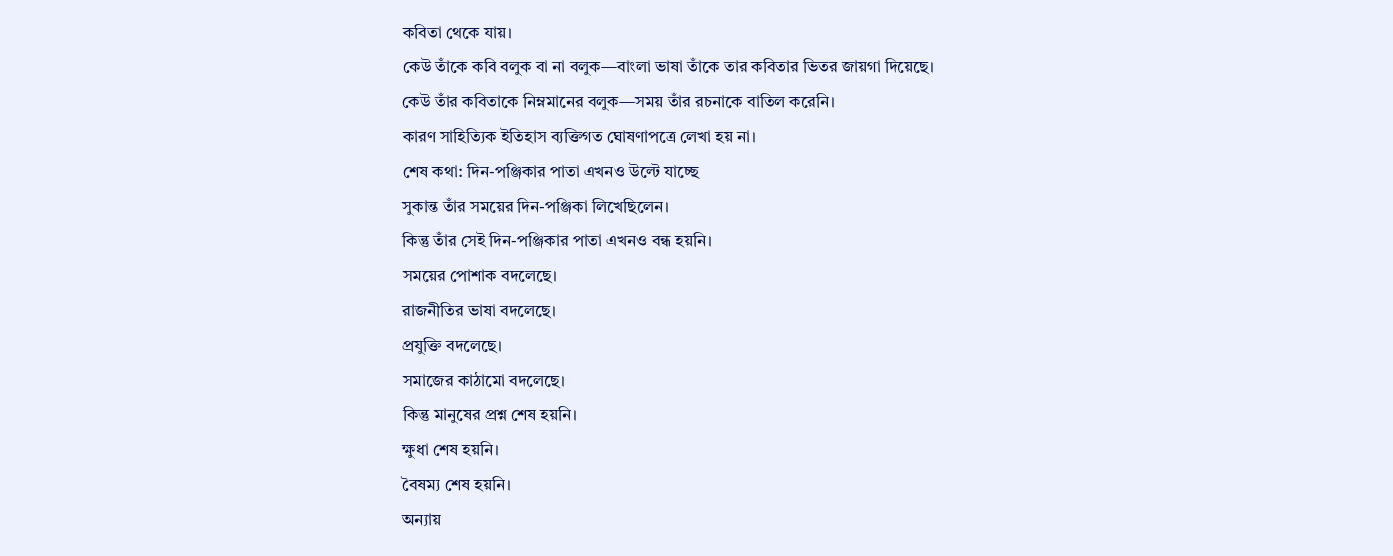কবিতা থেকে যায়।
কেউ তাঁকে কবি বলুক বা না বলুক—বাংলা ভাষা তাঁকে তার কবিতার ভিতর জায়গা দিয়েছে।
কেউ তাঁর কবিতাকে নিম্নমানের বলুক—সময় তাঁর রচনাকে বাতিল করেনি।
কারণ সাহিত্যিক ইতিহাস ব্যক্তিগত ঘোষণাপত্রে লেখা হয় না।
শেষ কথা: দিন-পঞ্জিকার পাতা এখনও উল্টে যাচ্ছে
সুকান্ত তাঁর সময়ের দিন-পঞ্জিকা লিখেছিলেন।
কিন্তু তাঁর সেই দিন-পঞ্জিকার পাতা এখনও বন্ধ হয়নি।
সময়ের পোশাক বদলেছে।
রাজনীতির ভাষা বদলেছে।
প্রযুক্তি বদলেছে।
সমাজের কাঠামো বদলেছে।
কিন্তু মানুষের প্রশ্ন শেষ হয়নি।
ক্ষুধা শেষ হয়নি।
বৈষম্য শেষ হয়নি।
অন্যায়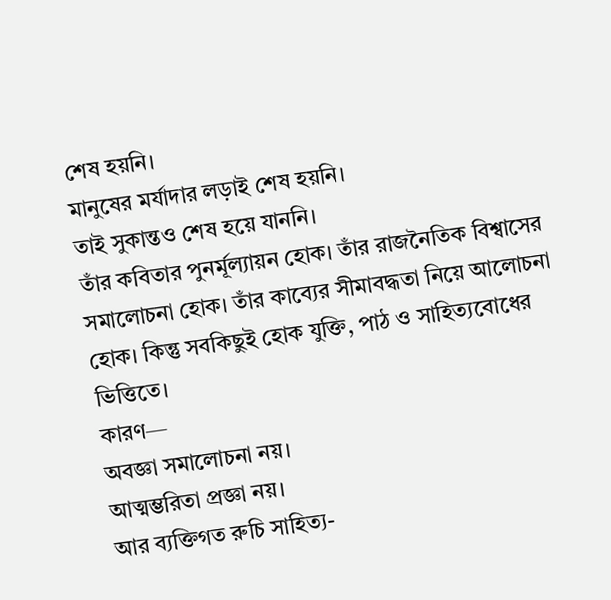শেষ হয়নি।
মানুষের মর্যাদার লড়াই শেষ হয়নি।
তাই সুকান্তও শেষ হয়ে যাননি।
তাঁর কবিতার পুনর্মূল্যায়ন হোক। তাঁর রাজনৈতিক বিশ্বাসের সমালোচনা হোক। তাঁর কাব্যের সীমাবদ্ধতা নিয়ে আলোচনা হোক। কিন্তু সবকিছুই হোক যুক্তি, পাঠ ও সাহিত্যবোধের ভিত্তিতে।
কারণ—
অবজ্ঞা সমালোচনা নয়।
আত্মম্ভরিতা প্রজ্ঞা নয়।
আর ব্যক্তিগত রুচি সাহিত্য-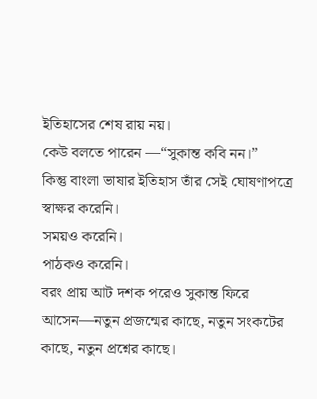ইতিহাসের শেষ রায় নয়।
কেউ বলতে পারেন —“সুকান্ত কবি নন।”
কিন্তু বাংলা ভাষার ইতিহাস তাঁর সেই ঘোষণাপত্রে স্বাক্ষর করেনি।
সময়ও করেনি।
পাঠকও করেনি।
বরং প্রায় আট দশক পরেও সুকান্ত ফিরে আসেন—নতুন প্রজন্মের কাছে, নতুন সংকটের কাছে, নতুন প্রশ্নের কাছে।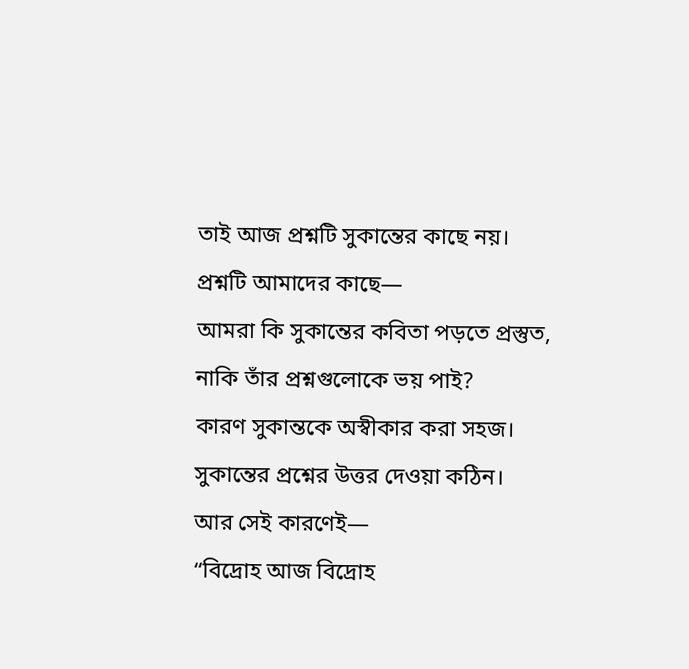তাই আজ প্রশ্নটি সুকান্তের কাছে নয়।
প্রশ্নটি আমাদের কাছে—
আমরা কি সুকান্তের কবিতা পড়তে প্রস্তুত, নাকি তাঁর প্রশ্নগুলোকে ভয় পাই?
কারণ সুকান্তকে অস্বীকার করা সহজ।
সুকান্তের প্রশ্নের উত্তর দেওয়া কঠিন।
আর সেই কারণেই—
“বিদ্রোহ আজ বিদ্রোহ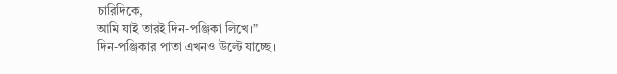চারিদিকে,
আমি যাই তারই দিন-পঞ্জিকা লিখে।”
দিন-পঞ্জিকার পাতা এখনও উল্টে যাচ্ছে।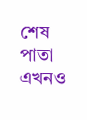শেষ পাতা এখনও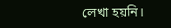লেখা হয়নি।